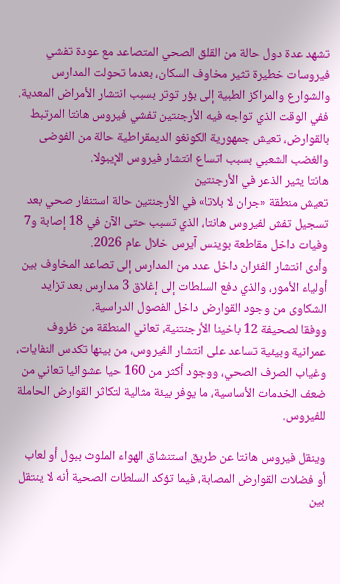تشهد عدة دول حالة من القلق الصحي المتصاعد مع عودة تفشي فيروسات خطيرة تثير مخاوف السكان، بعدما تحولت المدارس والشوارع والمراكز الطبية إلى بؤر توتر بسبب انتشار الأمراض المعدية.
ففي الوقت الذي تواجه فيه الأرجنتين تفشي فيروس هانتا المرتبط بالقوارض، تعيش جمهورية الكونغو الديمقراطية حالة من الفوضى والغضب الشعبي بسبب اتساع انتشار فيروس الإيبولا.
هانتا يثير الذعر في الأرجنتين
تعيش منطقة «جران لا بلاتا» في الأرجنتين حالة استنفار صحي بعد تسجيل تفش لفيروس هانتا، الذي تسبب حتى الآن في 18 إصابة و7 وفيات داخل مقاطعة بوينس آيرس خلال عام 2026.
وأدى انتشار الفئران داخل عدد من المدارس إلى تصاعد المخاوف بين أولياء الأمور، والذي دفع السلطات إلى إغلاق 3 مدارس بعد تزايد الشكاوى من وجود القوارض داخل الفصول الدراسية.
ووفقا لصحيفة 12 باخينا الأرجنتنية، تعاني المنطقة من ظروف عمرانية وبيئية تساعد على انتشار الفيروس، من بينها تكدس النفايات، وغياب الصرف الصحي، ووجود أكثر من 160 حيا عشوائيا تعاني من ضعف الخدمات الأساسية، ما يوفر بيئة مثالية لتكاثر القوارض الحاملة للفيروس.

وينقل فيروس هانتا عن طريق استنشاق الهواء الملوث ببول أو لعاب أو فضلات القوارض المصابة، فيما تؤكد السلطات الصحية أنه لا ينتقل بين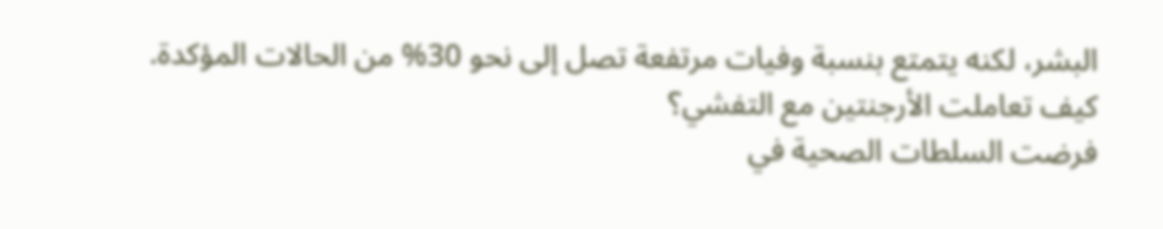البشر، لكنه يتمتع بنسبة وفيات مرتفعة تصل إلى نحو 30% من الحالات المؤكدة.
كيف تعاملت الأرجنتين مع التفشي؟
فرضت السلطات الصحية في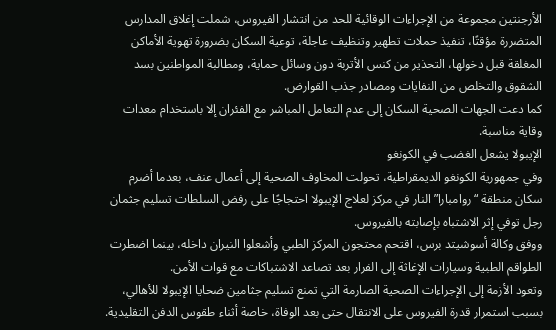الأرجنتين مجموعة من الإجراءات الوقائية للحد من انتشار الفيروس، شملت إغلاق المدارس المتضررة مؤقتًا، تنفيذ حملات تطهير وتنظيف عاجلة، توعية السكان بضرورة تهوية الأماكن المغلقة قبل دخولها، التحذير من كنس الأتربة دون وسائل حماية، ومطالبة المواطنين بسد الشقوق والتخلص من النفايات ومصادر جذب القوارض.
كما دعت الجهات الصحية السكان إلى عدم التعامل المباشر مع الفئران إلا باستخدام معدات وقاية مناسبة.
الإيبولا يشعل الغضب في الكونغو
وفي جمهورية الكونغو الديمقراطية، تحولت المخاوف الصحية إلى أعمال عنف، بعدما أضرم سكان منطقة “روامبارا” النار في مركز لعلاج الإيبولا احتجاجًا على رفض السلطات تسليم جثمان رجل توفي إثر الاشتباه بإصابته بالفيروس.
ووفق وكالة أسوشيتد برس، اقتحم محتجون المركز الطبي وأشعلوا النيران داخله، بينما اضطرت الطواقم الطبية وسيارات الإغاثة إلى الفرار بعد تصاعد الاشتباكات مع قوات الأمن.
وتعود الأزمة إلى الإجراءات الصحية الصارمة التي تمنع تسليم جثامين ضحايا الإيبولا للأهالي، بسبب استمرار قدرة الفيروس على الانتقال حتى بعد الوفاة، خاصة أثناء طقوس الدفن التقليدية.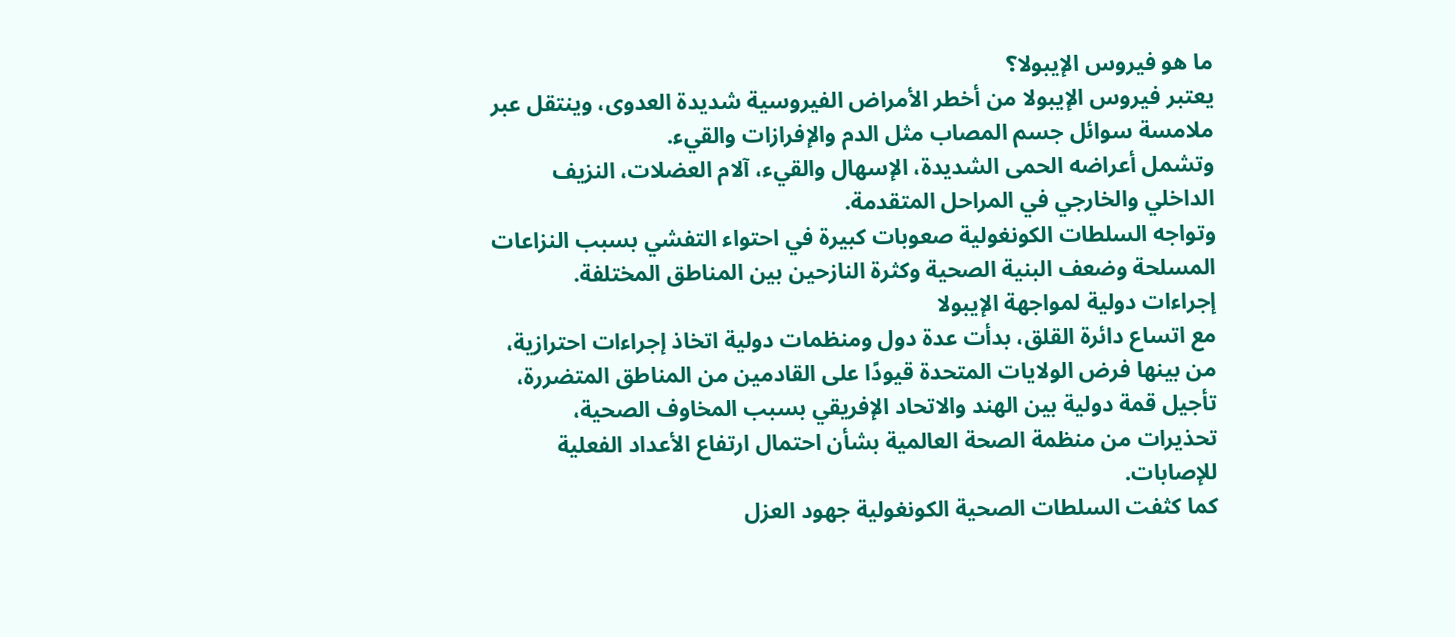ما هو فيروس الإيبولا؟
يعتبر فيروس الإيبولا من أخطر الأمراض الفيروسية شديدة العدوى، وينتقل عبر ملامسة سوائل جسم المصاب مثل الدم والإفرازات والقيء.
وتشمل أعراضه الحمى الشديدة، الإسهال والقيء، آلام العضلات، النزيف الداخلي والخارجي في المراحل المتقدمة.
وتواجه السلطات الكونغولية صعوبات كبيرة في احتواء التفشي بسبب النزاعات المسلحة وضعف البنية الصحية وكثرة النازحين بين المناطق المختلفة.
إجراءات دولية لمواجهة الإيبولا
مع اتساع دائرة القلق، بدأت عدة دول ومنظمات دولية اتخاذ إجراءات احترازية، من بينها فرض الولايات المتحدة قيودًا على القادمين من المناطق المتضررة، تأجيل قمة دولية بين الهند والاتحاد الإفريقي بسبب المخاوف الصحية، تحذيرات من منظمة الصحة العالمية بشأن احتمال ارتفاع الأعداد الفعلية للإصابات.
كما كثفت السلطات الصحية الكونغولية جهود العزل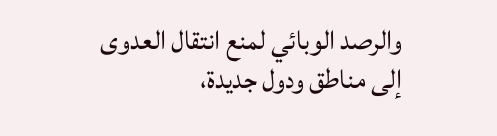والرصد الوبائي لمنع انتقال العدوى إلى مناطق ودول جديدة،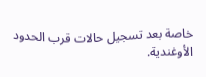خاصة بعد تسجيل حالات قرب الحدود الأوغندية.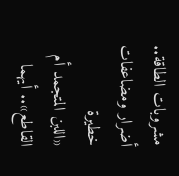مشروبات الطاقة.. أضرار ومضاعفات خطيرة
«اللبن المتجمد أم القاطع».. أيهما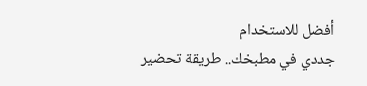أفضل للاستخدام
جددي في مطبخك.. طريقة تحضير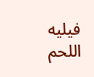فيليه اللحم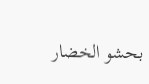بحشو الخضار